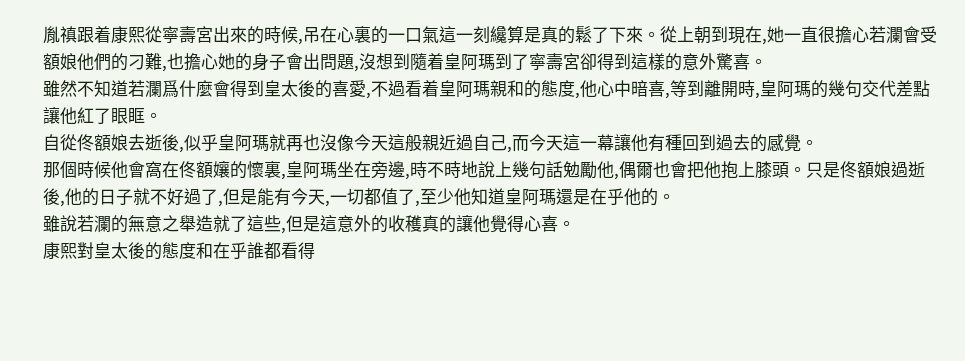胤禛跟着康熙從寧壽宮出來的時候,吊在心裏的一口氣這一刻纔算是真的鬆了下來。從上朝到現在,她一直很擔心若瀾會受額娘他們的刁難,也擔心她的身子會出問題,沒想到隨着皇阿瑪到了寧壽宮卻得到這樣的意外驚喜。
雖然不知道若瀾爲什麼會得到皇太後的喜愛,不過看着皇阿瑪親和的態度,他心中暗喜,等到離開時,皇阿瑪的幾句交代差點讓他紅了眼眶。
自從佟額娘去逝後,似乎皇阿瑪就再也沒像今天這般親近過自己,而今天這一幕讓他有種回到過去的感覺。
那個時候他會窩在佟額孃的懷裏,皇阿瑪坐在旁邊,時不時地說上幾句話勉勵他,偶爾也會把他抱上膝頭。只是佟額娘過逝後,他的日子就不好過了,但是能有今天,一切都值了,至少他知道皇阿瑪還是在乎他的。
雖說若瀾的無意之舉造就了這些,但是這意外的收穫真的讓他覺得心喜。
康熙對皇太後的態度和在乎誰都看得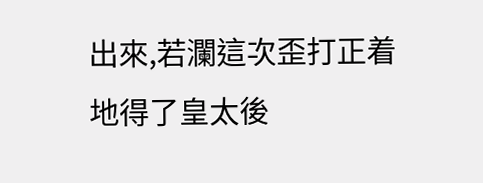出來,若瀾這次歪打正着地得了皇太後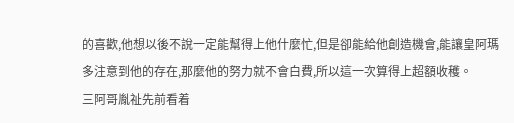的喜歡,他想以後不說一定能幫得上他什麼忙,但是卻能給他創造機會,能讓皇阿瑪多注意到他的存在,那麼他的努力就不會白費,所以這一次算得上超額收穫。
三阿哥胤祉先前看着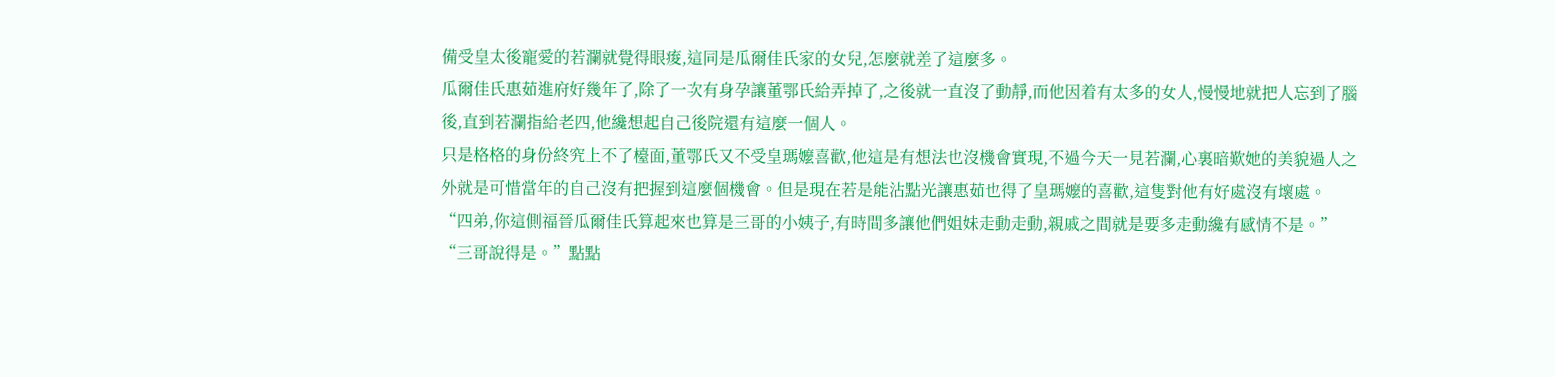備受皇太後寵愛的若瀾就覺得眼痠,這同是瓜爾佳氏家的女兒,怎麼就差了這麼多。
瓜爾佳氏惠茹進府好幾年了,除了一次有身孕讓董鄂氏給弄掉了,之後就一直沒了動靜,而他因着有太多的女人,慢慢地就把人忘到了腦後,直到若瀾指給老四,他纔想起自己後院還有這麼一個人。
只是格格的身份終究上不了檯面,董鄂氏又不受皇瑪嬤喜歡,他這是有想法也沒機會實現,不過今天一見若瀾,心裏暗歎她的美貌過人之外就是可惜當年的自己沒有把握到這麼個機會。但是現在若是能沾點光讓惠茹也得了皇瑪嬤的喜歡,這隻對他有好處沒有壞處。
“四弟,你這側福晉瓜爾佳氏算起來也算是三哥的小姨子,有時間多讓他們姐妹走動走動,親戚之間就是要多走動纔有感情不是。”
“三哥說得是。”點點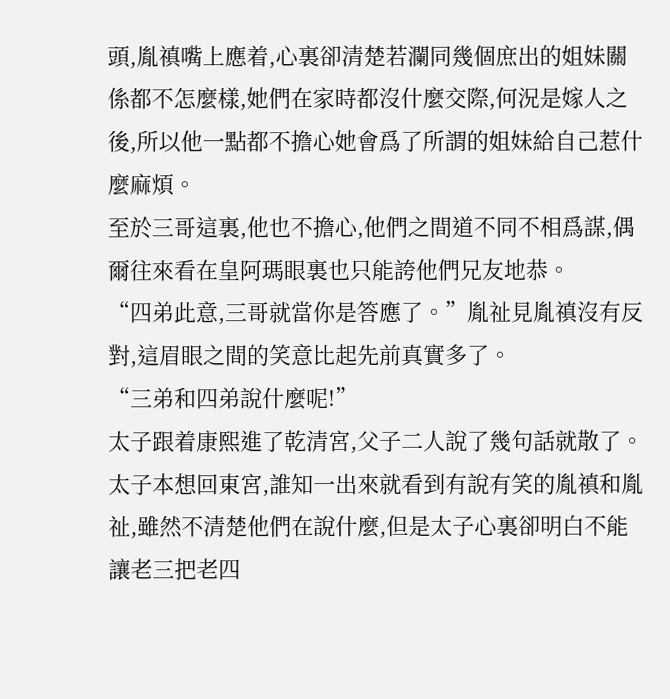頭,胤禛嘴上應着,心裏卻清楚若瀾同幾個庶出的姐妹關係都不怎麼樣,她們在家時都沒什麼交際,何況是嫁人之後,所以他一點都不擔心她會爲了所謂的姐妹給自己惹什麼麻煩。
至於三哥這裏,他也不擔心,他們之間道不同不相爲謀,偶爾往來看在皇阿瑪眼裏也只能誇他們兄友地恭。
“四弟此意,三哥就當你是答應了。”胤祉見胤禛沒有反對,這眉眼之間的笑意比起先前真實多了。
“三弟和四弟說什麼呢!”
太子跟着康熙進了乾清宮,父子二人說了幾句話就散了。太子本想回東宮,誰知一出來就看到有說有笑的胤禛和胤祉,雖然不清楚他們在說什麼,但是太子心裏卻明白不能讓老三把老四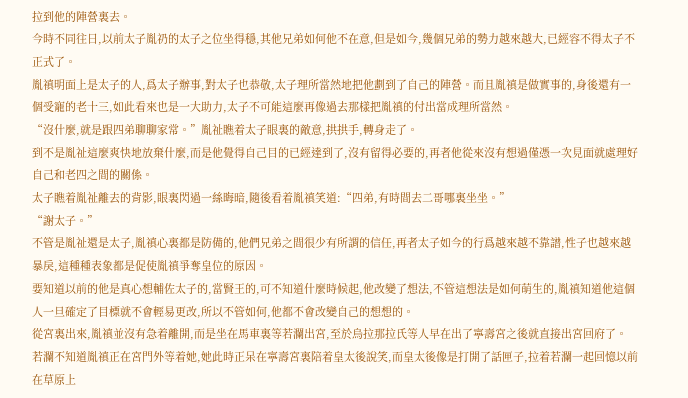拉到他的陣營裏去。
今時不同往日,以前太子胤礽的太子之位坐得穩,其他兄弟如何他不在意,但是如今,幾個兄弟的勢力越來越大,已經容不得太子不正式了。
胤禛明面上是太子的人,爲太子辦事,對太子也恭敬,太子理所當然地把他劃到了自己的陣營。而且胤禛是做實事的,身後還有一個受寵的老十三,如此看來也是一大助力,太子不可能這麼再像過去那樣把胤禛的付出當成理所當然。
“沒什麼,就是跟四弟聊聊家常。”胤祉瞧着太子眼裏的敵意,拱拱手,轉身走了。
到不是胤祉這麼爽快地放棄什麼,而是他覺得自己目的已經達到了,沒有留得必要的,再者他從來沒有想過僅憑一次見面就處理好自己和老四之間的關係。
太子瞧着胤祉離去的背影,眼裏閃過一絲晦暗,隨後看着胤禛笑道:“四弟,有時間去二哥哪裏坐坐。”
“謝太子。”
不管是胤祉還是太子,胤禛心裏都是防備的,他們兄弟之間很少有所謂的信任,再者太子如今的行爲越來越不靠譜,性子也越來越暴戾,這種種表象都是促使胤禛爭奪皇位的原因。
要知道以前的他是真心想輔佐太子的,當賢王的,可不知道什麼時候起,他改變了想法,不管這想法是如何萌生的,胤禛知道他這個人一旦確定了目標就不會輕易更改,所以不管如何,他都不會改變自己的想想的。
從宮裏出來,胤禛並沒有急着離開,而是坐在馬車裏等若瀾出宮,至於烏拉那拉氏等人早在出了寧壽宮之後就直接出宮回府了。
若瀾不知道胤禛正在宮門外等着她,她此時正呆在寧壽宮裏陪着皇太後說笑,而皇太後像是打開了話匣子,拉着若瀾一起回憶以前在草原上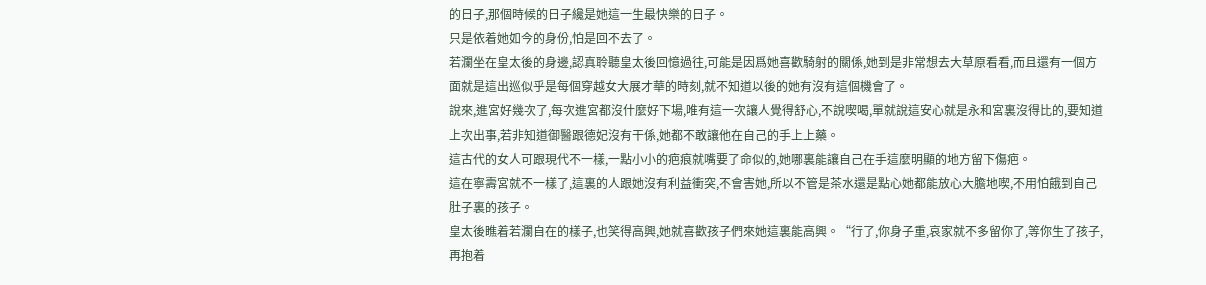的日子,那個時候的日子纔是她這一生最快樂的日子。
只是依着她如今的身份,怕是回不去了。
若瀾坐在皇太後的身邊,認真聆聽皇太後回憶過往,可能是因爲她喜歡騎射的關係,她到是非常想去大草原看看,而且還有一個方面就是這出巡似乎是每個穿越女大展才華的時刻,就不知道以後的她有沒有這個機會了。
說來,進宮好幾次了,每次進宮都沒什麼好下場,唯有這一次讓人覺得舒心,不說喫喝,單就說這安心就是永和宮裏沒得比的,要知道上次出事,若非知道御醫跟德妃沒有干係,她都不敢讓他在自己的手上上藥。
這古代的女人可跟現代不一樣,一點小小的疤痕就嘴要了命似的,她哪裏能讓自己在手這麼明顯的地方留下傷疤。
這在寧壽宮就不一樣了,這裏的人跟她沒有利益衝突,不會害她,所以不管是茶水還是點心她都能放心大膽地喫,不用怕餓到自己肚子裏的孩子。
皇太後瞧着若瀾自在的樣子,也笑得高興,她就喜歡孩子們來她這裏能高興。“行了,你身子重,哀家就不多留你了,等你生了孩子,再抱着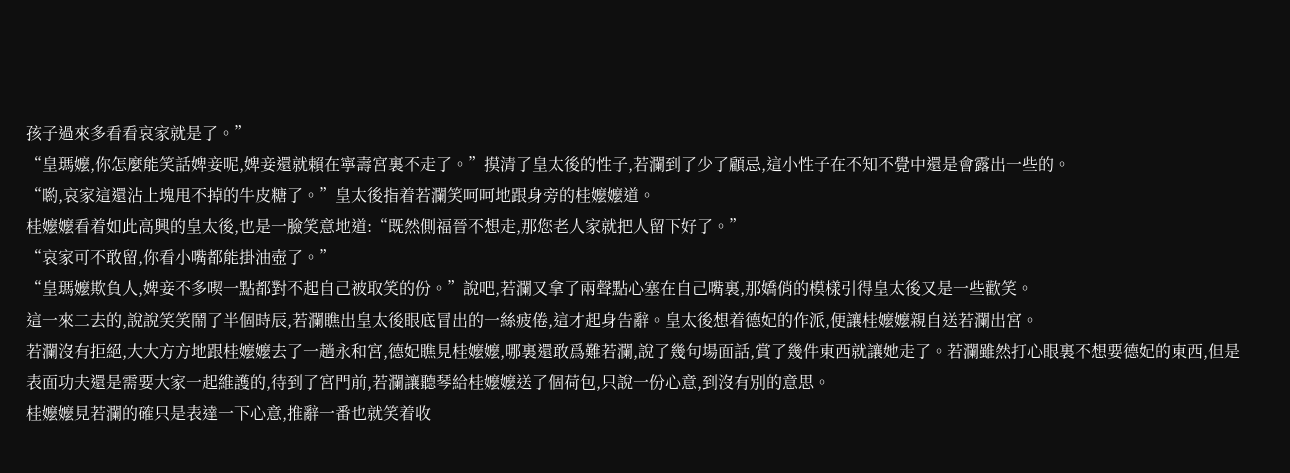孩子過來多看看哀家就是了。”
“皇瑪嬤,你怎麼能笑話婢妾呢,婢妾還就賴在寧壽宮裏不走了。”摸清了皇太後的性子,若瀾到了少了顧忌,這小性子在不知不覺中還是會露出一些的。
“喲,哀家這還沾上塊甩不掉的牛皮糖了。”皇太後指着若瀾笑呵呵地跟身旁的桂嬤嬤道。
桂嬤嬤看着如此高興的皇太後,也是一臉笑意地道:“既然側福晉不想走,那您老人家就把人留下好了。”
“哀家可不敢留,你看小嘴都能掛油壺了。”
“皇瑪嬤欺負人,婢妾不多喫一點都對不起自己被取笑的份。”說吧,若瀾又拿了兩聲點心塞在自己嘴裏,那嬌俏的模樣引得皇太後又是一些歡笑。
這一來二去的,說說笑笑鬧了半個時辰,若瀾瞧出皇太後眼底冒出的一絲疲倦,這才起身告辭。皇太後想着德妃的作派,便讓桂嬤嬤親自送若瀾出宮。
若瀾沒有拒絕,大大方方地跟桂嬤嬤去了一趟永和宮,德妃瞧見桂嬤嬤,哪裏還敢爲難若瀾,說了幾句場面話,賞了幾件東西就讓她走了。若瀾雖然打心眼裏不想要德妃的東西,但是表面功夫還是需要大家一起維護的,待到了宮門前,若瀾讓聽琴給桂嬤嬤送了個荷包,只說一份心意,到沒有別的意思。
桂嬤嬤見若瀾的確只是表達一下心意,推辭一番也就笑着收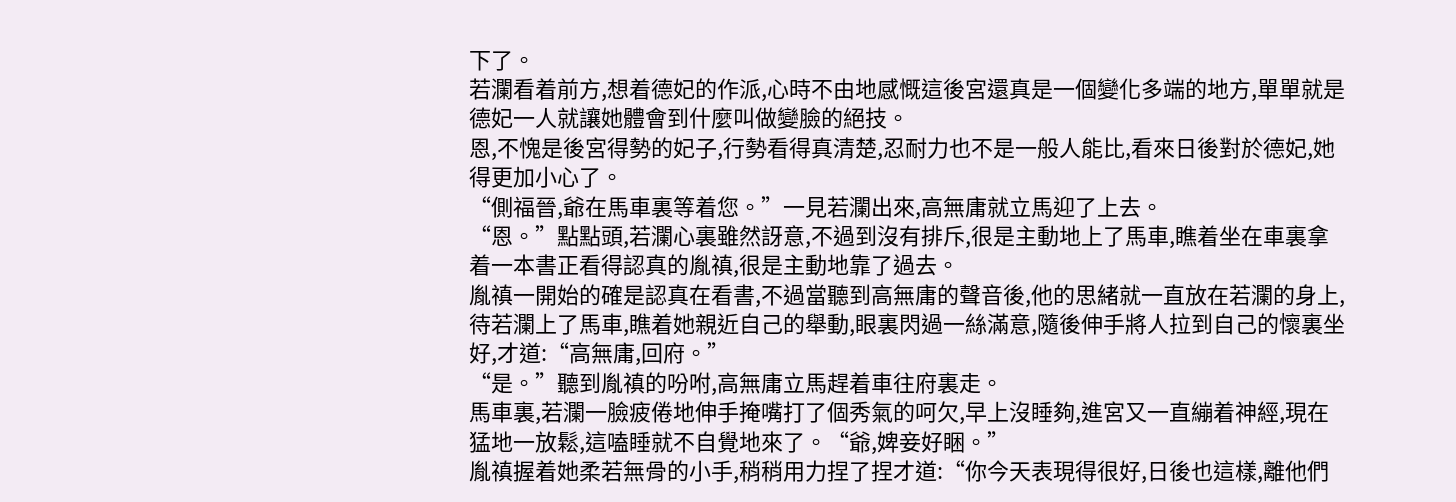下了。
若瀾看着前方,想着德妃的作派,心時不由地感慨這後宮還真是一個變化多端的地方,單單就是德妃一人就讓她體會到什麼叫做變臉的絕技。
恩,不愧是後宮得勢的妃子,行勢看得真清楚,忍耐力也不是一般人能比,看來日後對於德妃,她得更加小心了。
“側福晉,爺在馬車裏等着您。”一見若瀾出來,高無庸就立馬迎了上去。
“恩。”點點頭,若瀾心裏雖然訝意,不過到沒有排斥,很是主動地上了馬車,瞧着坐在車裏拿着一本書正看得認真的胤禛,很是主動地靠了過去。
胤禛一開始的確是認真在看書,不過當聽到高無庸的聲音後,他的思緒就一直放在若瀾的身上,待若瀾上了馬車,瞧着她親近自己的舉動,眼裏閃過一絲滿意,隨後伸手將人拉到自己的懷裏坐好,才道:“高無庸,回府。”
“是。”聽到胤禛的吩咐,高無庸立馬趕着車往府裏走。
馬車裏,若瀾一臉疲倦地伸手掩嘴打了個秀氣的呵欠,早上沒睡夠,進宮又一直繃着神經,現在猛地一放鬆,這嗑睡就不自覺地來了。“爺,婢妾好睏。”
胤禛握着她柔若無骨的小手,稍稍用力捏了捏才道:“你今天表現得很好,日後也這樣,離他們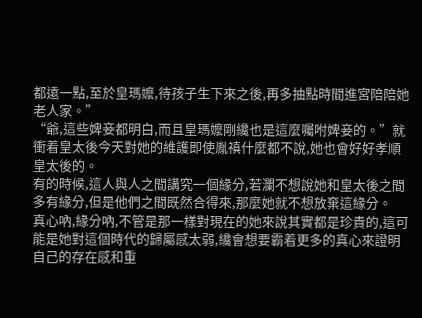都遠一點,至於皇瑪嬤,待孩子生下來之後,再多抽點時間進宮陪陪她老人家。”
“爺,這些婢妾都明白,而且皇瑪嬤剛纔也是這麼囑咐婢妾的。”就衝着皇太後今天對她的維護即使胤禛什麼都不說,她也會好好孝順皇太後的。
有的時候,這人與人之間講究一個緣分,若瀾不想說她和皇太後之間多有緣分,但是他們之間既然合得來,那麼她就不想放棄這緣分。
真心吶,緣分吶,不管是那一樣對現在的她來說其實都是珍貴的,這可能是她對這個時代的歸屬感太弱,纔會想要霸着更多的真心來證明自己的存在感和重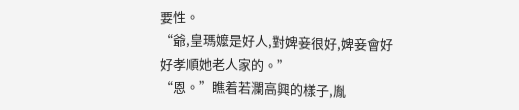要性。
“爺,皇瑪嬤是好人,對婢妾很好,婢妾會好好孝順她老人家的。”
“恩。”瞧着若瀾高興的樣子,胤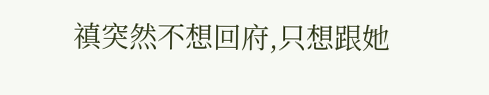禛突然不想回府,只想跟她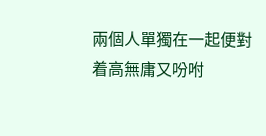兩個人單獨在一起便對着高無庸又吩咐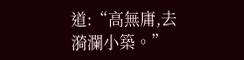道:“高無庸,去漪瀾小築。”